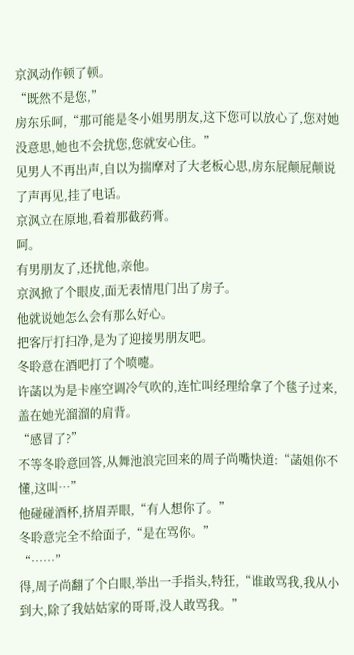京沨动作顿了顿。
“既然不是您,”
房东乐呵,“那可能是冬小姐男朋友,这下您可以放心了,您对她没意思,她也不会扰您,您就安心住。”
见男人不再出声,自以为揣摩对了大老板心思,房东屁颠屁颠说了声再见,挂了电话。
京沨立在原地,看着那截药膏。
呵。
有男朋友了,还扰他,亲他。
京沨掀了个眼皮,面无表情甩门出了房子。
他就说她怎么会有那么好心。
把客厅打扫净,是为了迎接男朋友吧。
冬聆意在酒吧打了个喷嚏。
许菡以为是卡座空调冷气吹的,连忙叫经理给拿了个毯子过来,盖在她光溜溜的肩背。
“感冒了?”
不等冬聆意回答,从舞池浪完回来的周子尚嘴快道:“菡姐你不懂,这叫…”
他碰碰酒杯,挤眉弄眼,“有人想你了。”
冬聆意完全不给面子,“是在骂你。”
“……”
得,周子尚翻了个白眼,举出一手指头,特狂,“谁敢骂我,我从小到大,除了我姑姑家的哥哥,没人敢骂我。”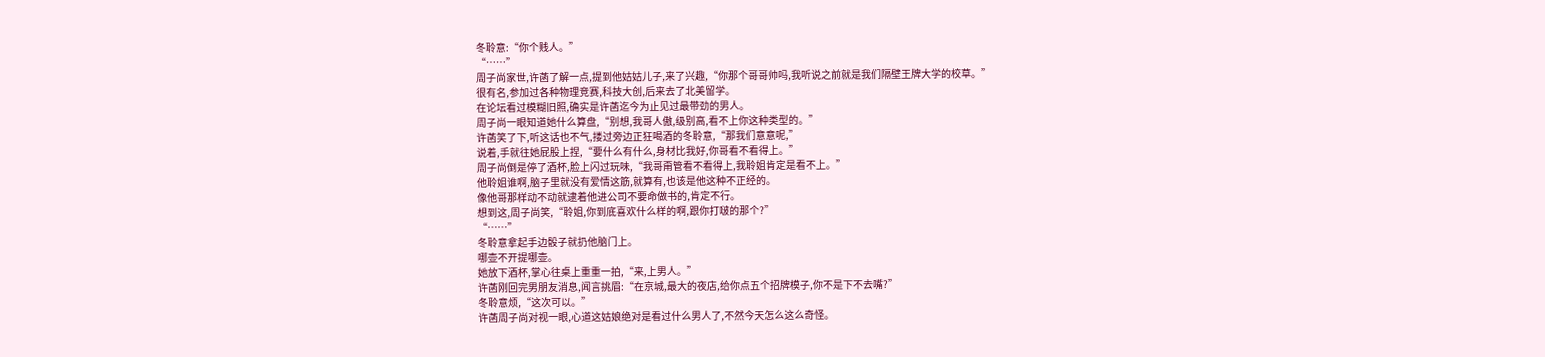冬聆意:“你个贱人。”
“……”
周子尚家世,许菡了解一点,提到他姑姑儿子,来了兴趣,“你那个哥哥帅吗,我听说之前就是我们隔壁王牌大学的校草。”
很有名,参加过各种物理竞赛,科技大创,后来去了北美留学。
在论坛看过模糊旧照,确实是许菡迄今为止见过最带劲的男人。
周子尚一眼知道她什么算盘,“别想,我哥人傲,级别高,看不上你这种类型的。”
许菡笑了下,听这话也不气,搂过旁边正狂喝酒的冬聆意,“那我们意意呢,”
说着,手就往她屁股上捏,“要什么有什么,身材比我好,你哥看不看得上。”
周子尚倒是停了酒杯,脸上闪过玩味,“我哥甭管看不看得上,我聆姐肯定是看不上。”
他聆姐谁啊,脑子里就没有爱情这筋,就算有,也该是他这种不正经的。
像他哥那样动不动就逮着他进公司不要命做书的,肯定不行。
想到这,周子尚笑,“聆姐,你到底喜欢什么样的啊,跟你打啵的那个?”
“……”
冬聆意拿起手边骰子就扔他脑门上。
哪壶不开提哪壶。
她放下酒杯,掌心往桌上重重一拍,“来,上男人。”
许菡刚回完男朋友消息,闻言挑眉:“在京城,最大的夜店,给你点五个招牌模子,你不是下不去嘴?”
冬聆意烦,“这次可以。”
许菡周子尚对视一眼,心道这姑娘绝对是看过什么男人了,不然今天怎么这么奇怪。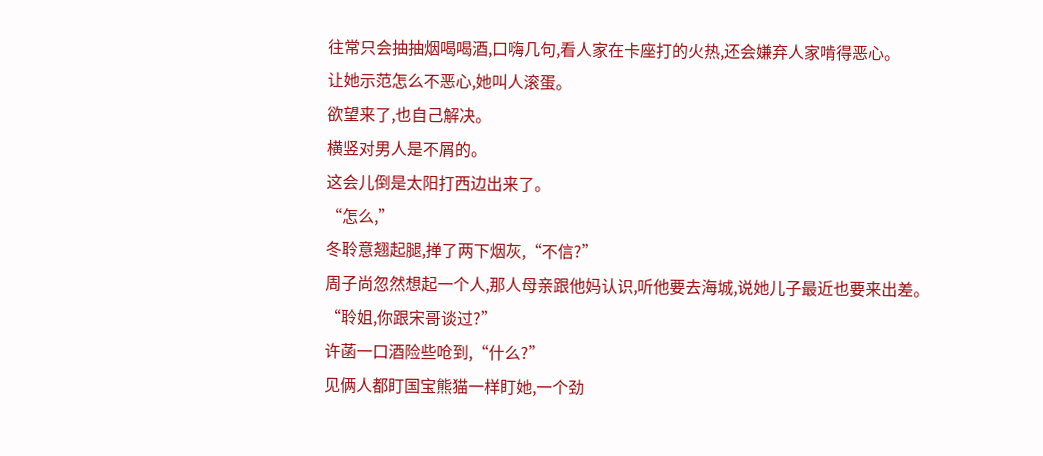往常只会抽抽烟喝喝酒,口嗨几句,看人家在卡座打的火热,还会嫌弃人家啃得恶心。
让她示范怎么不恶心,她叫人滚蛋。
欲望来了,也自己解决。
横竖对男人是不屑的。
这会儿倒是太阳打西边出来了。
“怎么,”
冬聆意翘起腿,掸了两下烟灰,“不信?”
周子尚忽然想起一个人,那人母亲跟他妈认识,听他要去海城,说她儿子最近也要来出差。
“聆姐,你跟宋哥谈过?”
许菡一口酒险些呛到,“什么?”
见俩人都盯国宝熊猫一样盯她,一个劲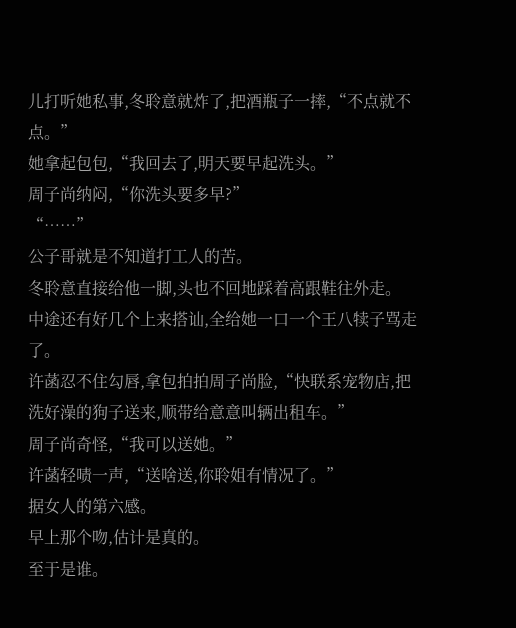儿打听她私事,冬聆意就炸了,把酒瓶子一摔,“不点就不点。”
她拿起包包,“我回去了,明天要早起洗头。”
周子尚纳闷,“你洗头要多早?”
“……”
公子哥就是不知道打工人的苦。
冬聆意直接给他一脚,头也不回地踩着高跟鞋往外走。
中途还有好几个上来搭讪,全给她一口一个王八犊子骂走了。
许菡忍不住勾唇,拿包拍拍周子尚脸,“快联系宠物店,把洗好澡的狗子送来,顺带给意意叫辆出租车。”
周子尚奇怪,“我可以送她。”
许菡轻啧一声,“送啥送,你聆姐有情况了。”
据女人的第六感。
早上那个吻,估计是真的。
至于是谁。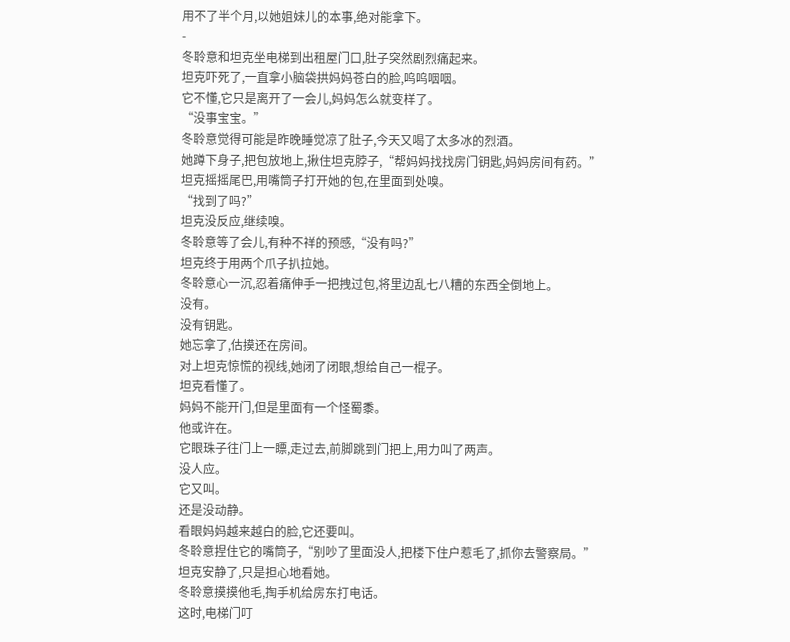用不了半个月,以她姐妹儿的本事,绝对能拿下。
-
冬聆意和坦克坐电梯到出租屋门口,肚子突然剧烈痛起来。
坦克吓死了,一直拿小脑袋拱妈妈苍白的脸,呜呜咽咽。
它不懂,它只是离开了一会儿,妈妈怎么就变样了。
“没事宝宝。”
冬聆意觉得可能是昨晚睡觉凉了肚子,今天又喝了太多冰的烈酒。
她蹲下身子,把包放地上,揪住坦克脖子,“帮妈妈找找房门钥匙,妈妈房间有药。”
坦克摇摇尾巴,用嘴筒子打开她的包,在里面到处嗅。
“找到了吗?”
坦克没反应,继续嗅。
冬聆意等了会儿,有种不祥的预感,“没有吗?”
坦克终于用两个爪子扒拉她。
冬聆意心一沉,忍着痛伸手一把拽过包,将里边乱七八糟的东西全倒地上。
没有。
没有钥匙。
她忘拿了,估摸还在房间。
对上坦克惊慌的视线,她闭了闭眼,想给自己一棍子。
坦克看懂了。
妈妈不能开门,但是里面有一个怪蜀黍。
他或许在。
它眼珠子往门上一瞟,走过去,前脚跳到门把上,用力叫了两声。
没人应。
它又叫。
还是没动静。
看眼妈妈越来越白的脸,它还要叫。
冬聆意捏住它的嘴筒子,“别吵了里面没人,把楼下住户惹毛了,抓你去警察局。”
坦克安静了,只是担心地看她。
冬聆意摸摸他毛,掏手机给房东打电话。
这时,电梯门叮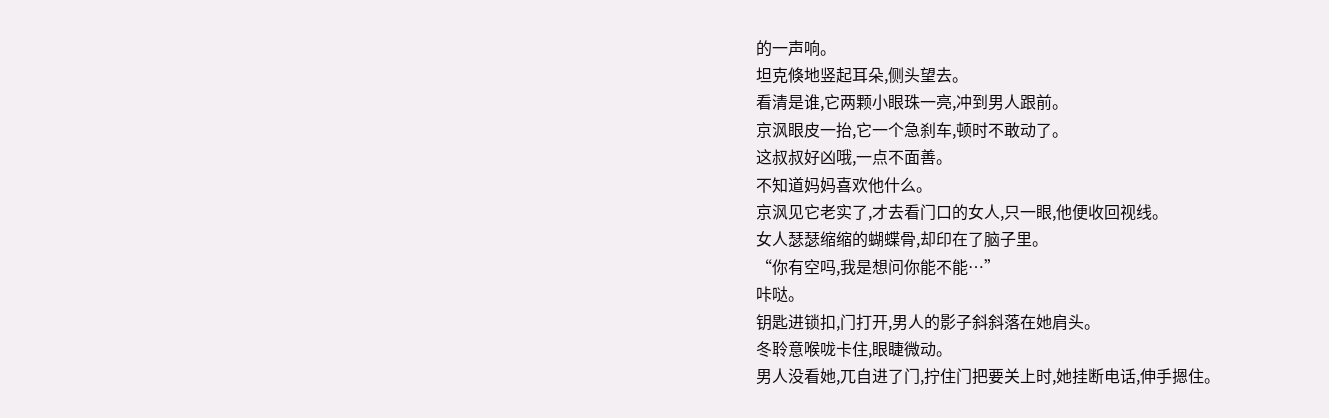的一声响。
坦克倏地竖起耳朵,侧头望去。
看清是谁,它两颗小眼珠一亮,冲到男人跟前。
京沨眼皮一抬,它一个急刹车,顿时不敢动了。
这叔叔好凶哦,一点不面善。
不知道妈妈喜欢他什么。
京沨见它老实了,才去看门口的女人,只一眼,他便收回视线。
女人瑟瑟缩缩的蝴蝶骨,却印在了脑子里。
“你有空吗,我是想问你能不能…”
咔哒。
钥匙进锁扣,门打开,男人的影子斜斜落在她肩头。
冬聆意喉咙卡住,眼睫微动。
男人没看她,兀自进了门,拧住门把要关上时,她挂断电话,伸手摁住。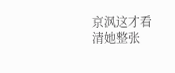京沨这才看清她整张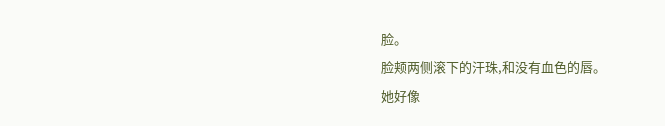脸。
脸颊两侧滚下的汗珠,和没有血色的唇。
她好像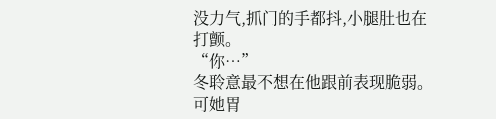没力气,抓门的手都抖,小腿肚也在打颤。
“你…”
冬聆意最不想在他跟前表现脆弱。
可她胃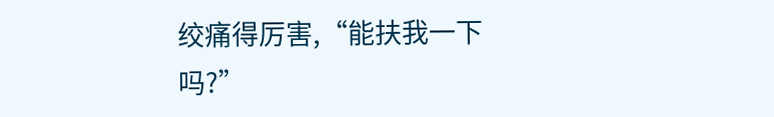绞痛得厉害,“能扶我一下吗?”